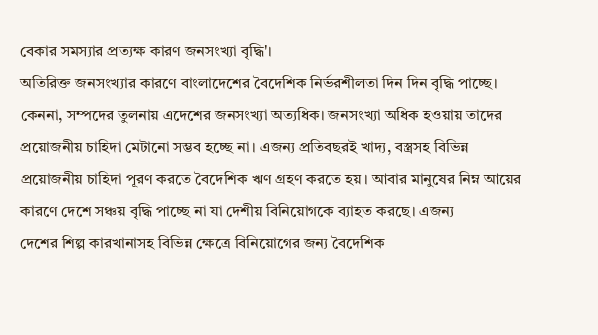বেকার সমস্যার প্রত্যক্ষ কারণ জনসংখ্যা বৃদ্ধি'।
অতিরিক্ত জনসংখ্যার কারণে বাংলাদেশের বৈদেশিক নির্ভরশীলতা দিন দিন বৃদ্ধি পাচ্ছে। কেননা, সম্পদের তুলনায় এদেশের জনসংখ্যা অত্যধিক। জনসংখ্যা অধিক হওয়ায় তাদের প্রয়োজনীয় চাহিদা মেটানো সম্ভব হচ্ছে না। এজন্য প্রতিবছরই খাদ্য, বস্ত্রসহ বিভিন্ন প্রয়োজনীয় চাহিদা পূরণ করতে বৈদেশিক ঋণ গ্রহণ করতে হয়। আবার মানুষের নিম্ন আয়ের কারণে দেশে সঞ্চয় বৃদ্ধি পাচ্ছে না যা দেশীয় বিনিয়োগকে ব্যাহত করছে। এজন্য
দেশের শিল্প কারখানাসহ বিভিন্ন ক্ষেত্রে বিনিয়োগের জন্য বৈদেশিক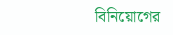বিনিয়োগের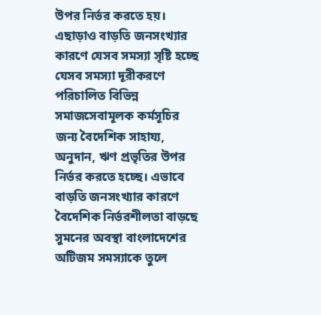উপর নির্ভর করতে হয়। এছাড়াও বাড়তি জনসংখ্যার কারণে যেসব সমস্যা সৃষ্টি হচ্ছে যেসব সমস্যা দূরীকরণে পরিচালিত বিভিন্ন সমাজসেবামূলক কর্মসূচির জন্য বৈদেশিক সাহায্য, অনুদান, ঋণ প্রভৃতির উপর নির্ভর করতে হচ্ছে। এভাবে বাড়তি জনসংখ্যার কারণে বৈদেশিক নির্ভরশীলতা বাড়ছে
সুমনের অবস্থা বাংলাদেশের অটিজম সমস্যাকে তুলে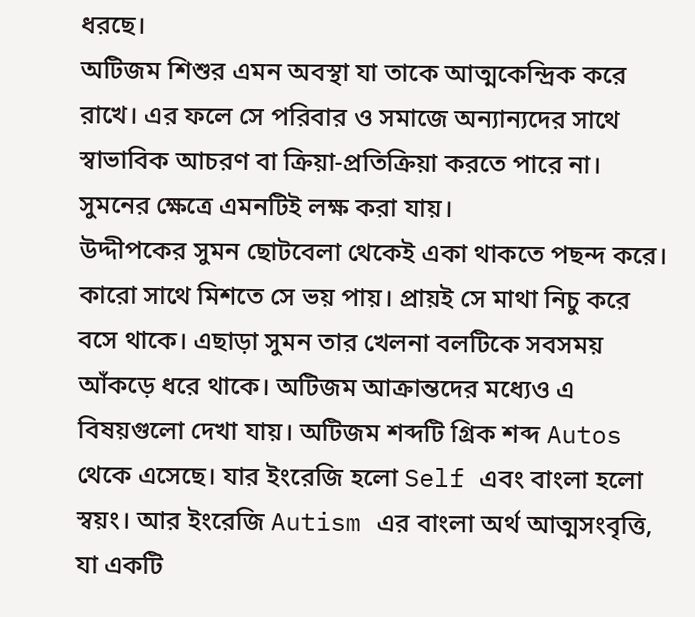ধরছে।
অটিজম শিশুর এমন অবস্থা যা তাকে আত্মকেন্দ্রিক করে রাখে। এর ফলে সে পরিবার ও সমাজে অন্যান্যদের সাথে স্বাভাবিক আচরণ বা ক্রিয়া-প্রতিক্রিয়া করতে পারে না। সুমনের ক্ষেত্রে এমনটিই লক্ষ করা যায়।
উদ্দীপকের সুমন ছোটবেলা থেকেই একা থাকতে পছন্দ করে। কারো সাথে মিশতে সে ভয় পায়। প্রায়ই সে মাথা নিচু করে বসে থাকে। এছাড়া সুমন তার খেলনা বলটিকে সবসময় আঁকড়ে ধরে থাকে। অটিজম আক্রান্তদের মধ্যেও এ বিষয়গুলো দেখা যায়। অটিজম শব্দটি গ্রিক শব্দ Autos থেকে এসেছে। যার ইংরেজি হলো Self এবং বাংলা হলো স্বয়ং। আর ইংরেজি Autism এর বাংলা অর্থ আত্মসংবৃত্তি, যা একটি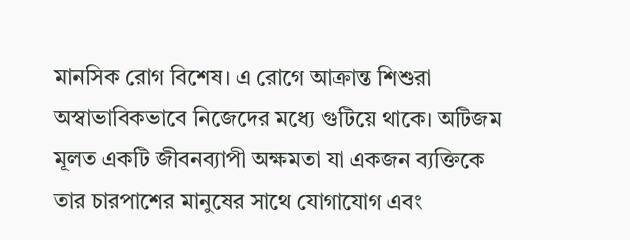মানসিক রোগ বিশেষ। এ রোগে আক্রান্ত শিশুরা অস্বাভাবিকভাবে নিজেদের মধ্যে গুটিয়ে থাকে। অটিজম মূলত একটি জীবনব্যাপী অক্ষমতা যা একজন ব্যক্তিকে তার চারপাশের মানুষের সাথে যোগাযোগ এবং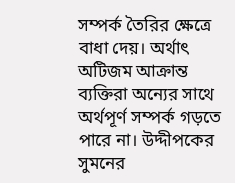সম্পর্ক তৈরির ক্ষেত্রে বাধা দেয়। অর্থাৎ অটিজম আক্রান্ত ব্যক্তিরা অন্যের সাথে অর্থপূর্ণ সম্পর্ক গড়তে পারে না। উদ্দীপকের সুমনের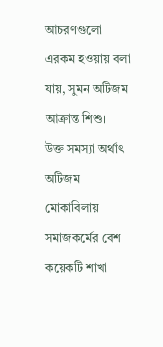আচরণগুলো এরকম হওয়ায় বলা যায়, সুমন অটিজম আক্রান্ত শিশু।
উক্ত সমস্যা অর্থাৎ অটিজম মোকাবিলায় সমাজকর্মের বেশ কয়েকটি শাখা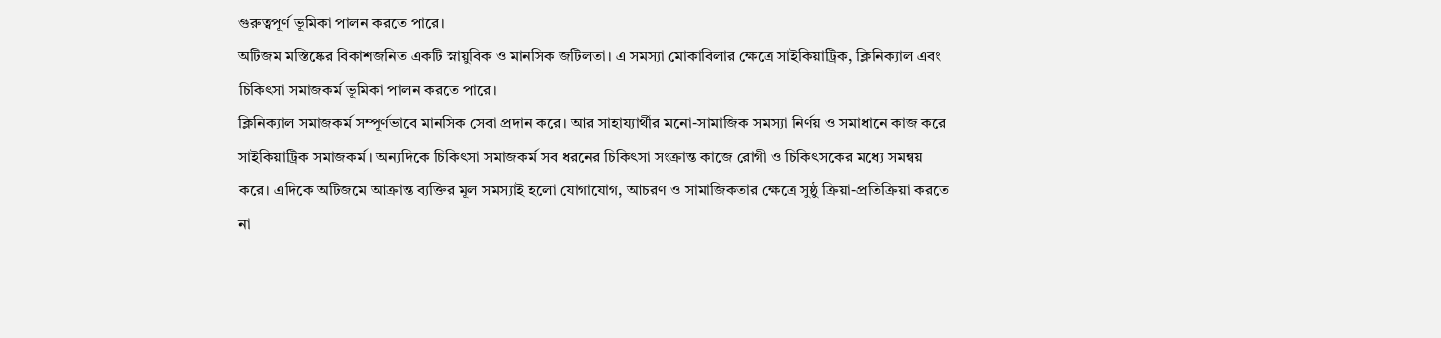গুরুত্বপূর্ণ ভূমিকা পালন করতে পারে।
অটিজম মস্তিষ্কের বিকাশজনিত একটি স্নায়ুবিক ও মানসিক জটিলতা। এ সমস্যা মোকাবিলার ক্ষেত্রে সাইকিয়াট্রিক, ক্লিনিক্যাল এবং চিকিৎসা সমাজকর্ম ভূমিকা পালন করতে পারে।
ক্লিনিক্যাল সমাজকর্ম সম্পূর্ণভাবে মানসিক সেবা প্রদান করে। আর সাহায্যার্থীর মনো-সামাজিক সমস্যা নির্ণয় ও সমাধানে কাজ করে সাইকিয়াট্রিক সমাজকর্ম। অন্যদিকে চিকিৎসা সমাজকর্ম সব ধরনের চিকিৎসা সংক্রান্ত কাজে রোগী ও চিকিৎসকের মধ্যে সমন্বয় করে। এদিকে অটিজমে আক্রান্ত ব্যক্তির মূল সমস্যাই হলো যোগাযোগ, আচরণ ও সামাজিকতার ক্ষেত্রে সুষ্ঠু ক্রিয়া-প্রতিক্রিয়া করতে না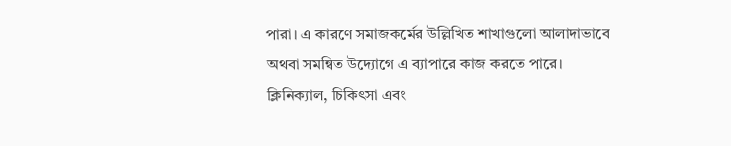পারা। এ কারণে সমাজকর্মের উল্লিখিত শাখাগুলো আলাদাভাবে অথবা সমন্বিত উদ্যোগে এ ব্যাপারে কাজ করতে পারে।
ক্লিনিক্যাল, চিকিৎসা এবং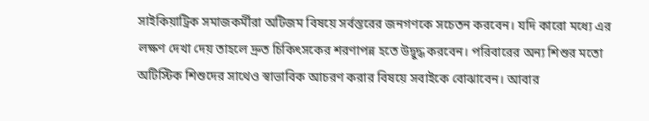সাইকিয়াট্রিক সমাজকর্মীরা অটিজম বিষয়ে সর্বস্তরের জনগণকে সচেতন করবেন। যদি কারো মধ্যে এর লক্ষণ দেখা দেয় তাহলে দ্রুত চিকিৎসকের শরণাপন্ন হতে উদ্বুদ্ধ করবেন। পরিবারের অন্য শিশুর মতো অটিস্টিক শিশুদের সাথেও স্বাভাবিক আচরণ করার বিষয়ে সবাইকে বোঝাবেন। আবার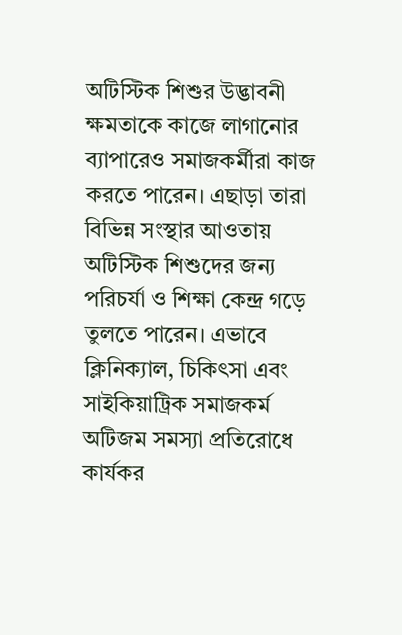অটিস্টিক শিশুর উদ্ভাবনী ক্ষমতাকে কাজে লাগানোর ব্যাপারেও সমাজকর্মীরা কাজ করতে পারেন। এছাড়া তারা বিভিন্ন সংস্থার আওতায় অটিস্টিক শিশুদের জন্য পরিচর্যা ও শিক্ষা কেন্দ্র গড়ে তুলতে পারেন। এভাবে ক্লিনিক্যাল, চিকিৎসা এবং সাইকিয়াট্রিক সমাজকর্ম অটিজম সমস্যা প্রতিরোধে কার্যকর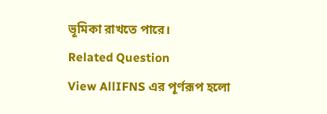ভূমিকা রাখতে পারে।
Related Question
View AllIFNS এর পূর্ণরূপ হলো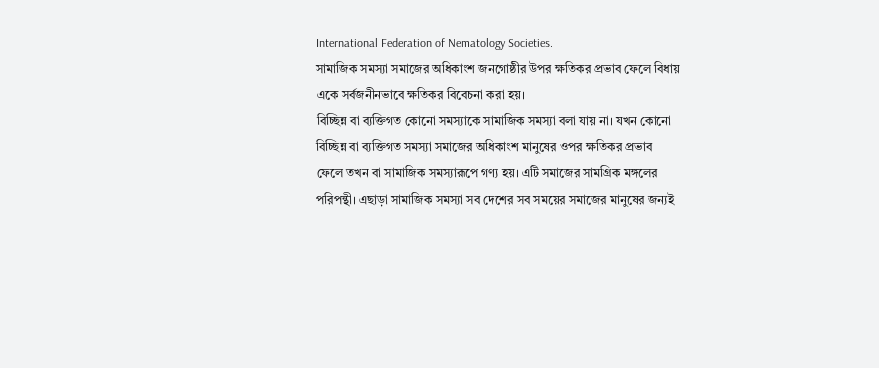International Federation of Nematology Societies.
সামাজিক সমস্যা সমাজের অধিকাংশ জনগোষ্ঠীর উপর ক্ষতিকর প্রভাব ফেলে বিধায় একে সর্বজনীনভাবে ক্ষতিকর বিবেচনা করা হয়।
বিচ্ছিন্ন বা ব্যক্তিগত কোনো সমস্যাকে সামাজিক সমস্যা বলা যায় না। যখন কোনো বিচ্ছিন্ন বা ব্যক্তিগত সমস্যা সমাজের অধিকাংশ মানুষের ওপর ক্ষতিকর প্রভাব ফেলে তখন বা সামাজিক সমস্যারূপে গণ্য হয়। এটি সমাজের সামগ্রিক মঙ্গলের পরিপন্থী। এছাড়া সামাজিক সমস্যা সব দেশের সব সময়ের সমাজের মানুষের জন্যই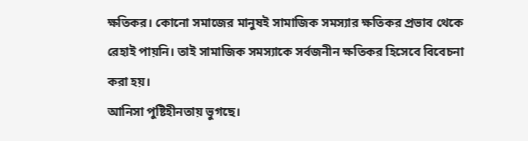ক্ষতিকর। কোনো সমাজের মানুষই সামাজিক সমস্যার ক্ষতিকর প্রভাব থেকে রেহাই পায়নি। তাই সামাজিক সমস্যাকে সর্বজনীন ক্ষতিকর হিসেবে বিবেচনা করা হয়।
আনিসা পুষ্টিহীনতায় ভুগছে।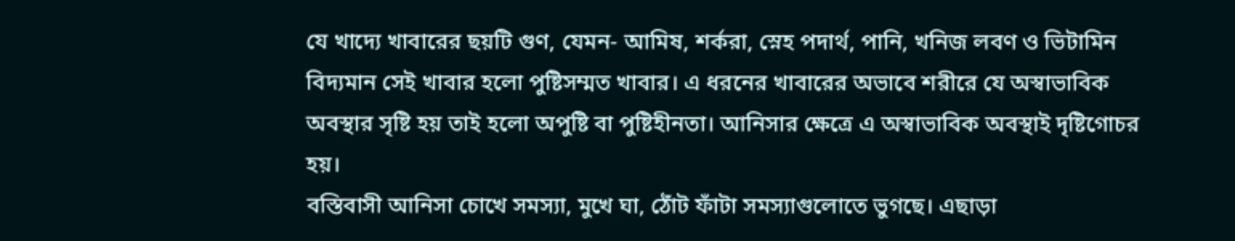যে খাদ্যে খাবারের ছয়টি গুণ, যেমন- আমিষ, শর্করা, স্নেহ পদার্থ, পানি, খনিজ লবণ ও ভিটামিন বিদ্যমান সেই খাবার হলো পুষ্টিসম্মত খাবার। এ ধরনের খাবারের অভাবে শরীরে যে অস্বাভাবিক অবস্থার সৃষ্টি হয় তাই হলো অপুষ্টি বা পুষ্টিহীনতা। আনিসার ক্ষেত্রে এ অস্বাভাবিক অবস্থাই দৃষ্টিগোচর হয়।
বস্তিবাসী আনিসা চোখে সমস্যা, মুখে ঘা, ঠোঁট ফাঁটা সমস্যাগুলোতে ভুগছে। এছাড়া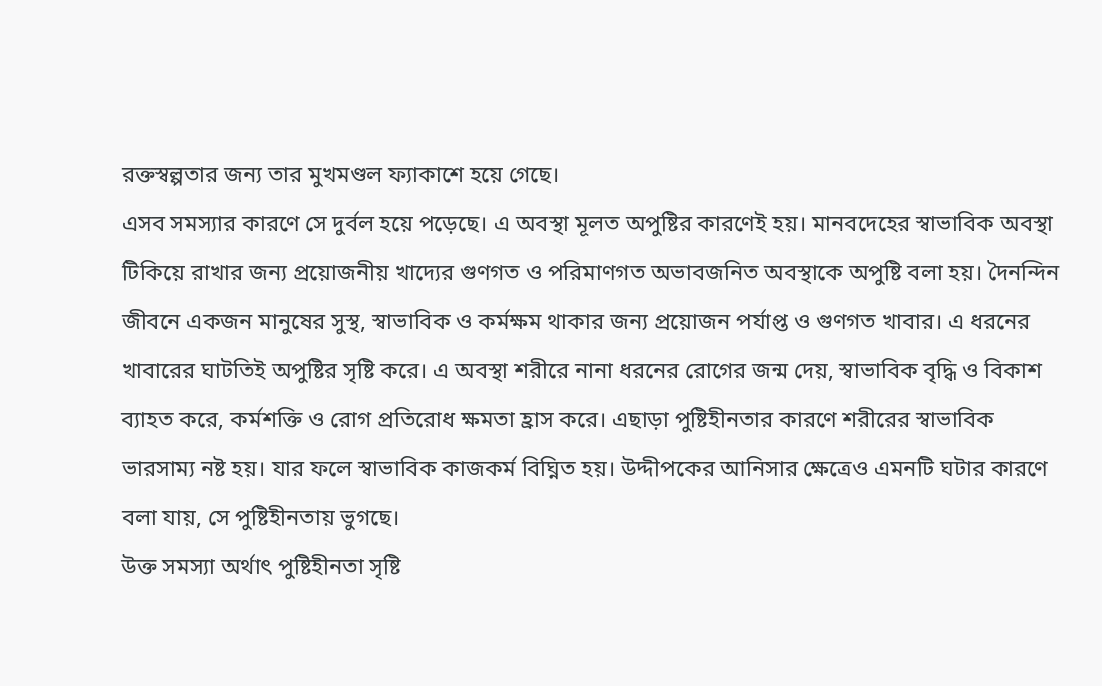রক্তস্বল্পতার জন্য তার মুখমণ্ডল ফ্যাকাশে হয়ে গেছে।
এসব সমস্যার কারণে সে দুর্বল হয়ে পড়েছে। এ অবস্থা মূলত অপুষ্টির কারণেই হয়। মানবদেহের স্বাভাবিক অবস্থা টিকিয়ে রাখার জন্য প্রয়োজনীয় খাদ্যের গুণগত ও পরিমাণগত অভাবজনিত অবস্থাকে অপুষ্টি বলা হয়। দৈনন্দিন জীবনে একজন মানুষের সুস্থ, স্বাভাবিক ও কর্মক্ষম থাকার জন্য প্রয়োজন পর্যাপ্ত ও গুণগত খাবার। এ ধরনের খাবারের ঘাটতিই অপুষ্টির সৃষ্টি করে। এ অবস্থা শরীরে নানা ধরনের রোগের জন্ম দেয়, স্বাভাবিক বৃদ্ধি ও বিকাশ ব্যাহত করে, কর্মশক্তি ও রোগ প্রতিরোধ ক্ষমতা হ্রাস করে। এছাড়া পুষ্টিহীনতার কারণে শরীরের স্বাভাবিক ভারসাম্য নষ্ট হয়। যার ফলে স্বাভাবিক কাজকর্ম বিঘ্নিত হয়। উদ্দীপকের আনিসার ক্ষেত্রেও এমনটি ঘটার কারণে বলা যায়, সে পুষ্টিহীনতায় ভুগছে।
উক্ত সমস্যা অর্থাৎ পুষ্টিহীনতা সৃষ্টি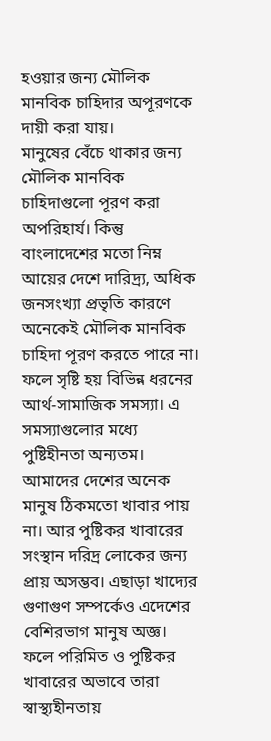হওয়ার জন্য মৌলিক মানবিক চাহিদার অপূরণকে দায়ী করা যায়।
মানুষের বেঁচে থাকার জন্য মৌলিক মানবিক চাহিদাগুলো পূরণ করা অপরিহার্য। কিন্তু বাংলাদেশের মতো নিম্ন আয়ের দেশে দারিদ্র্য, অধিক জনসংখ্যা প্রভৃতি কারণে অনেকেই মৌলিক মানবিক চাহিদা পূরণ করতে পারে না। ফলে সৃষ্টি হয় বিভিন্ন ধরনের আর্থ-সামাজিক সমস্যা। এ সমস্যাগুলোর মধ্যে পুষ্টিহীনতা অন্যতম। আমাদের দেশের অনেক মানুষ ঠিকমতো খাবার পায় না। আর পুষ্টিকর খাবারের সংস্থান দরিদ্র লোকের জন্য প্রায় অসম্ভব। এছাড়া খাদ্যের গুণাগুণ সম্পর্কেও এদেশের বেশিরভাগ মানুষ অজ্ঞ। ফলে পরিমিত ও পুষ্টিকর খাবারের অভাবে তারা স্বাস্থ্যহীনতায়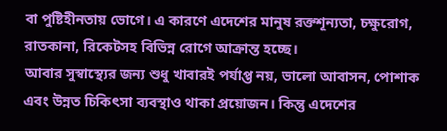বা পুষ্টিহীনতায় ভোগে। এ কারণে এদেশের মানুষ রক্তশূন্যতা, চক্ষুরোগ, রাতকানা, রিকেটসহ বিভিন্ন রোগে আক্রান্ত হচ্ছে।
আবার সুস্বাস্থ্যের জন্য শুধু খাবারই পর্যাপ্ত নয়, ভালো আবাসন, পোশাক এবং উন্নত চিকিৎসা ব্যবস্থাও থাকা প্রয়োজন। কিন্তু এদেশের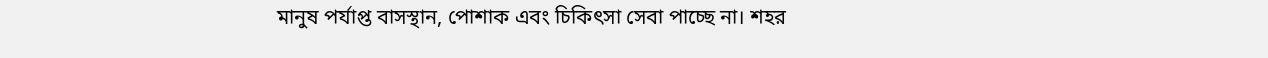মানুষ পর্যাপ্ত বাসস্থান, পোশাক এবং চিকিৎসা সেবা পাচ্ছে না। শহর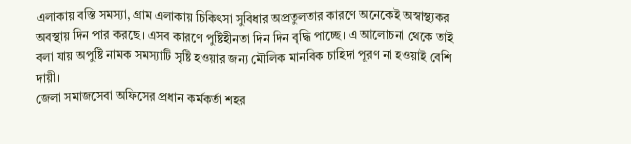এলাকায় বস্তি সমস্যা, গ্রাম এলাকায় চিকিৎসা সুবিধার অপ্রতুলতার কারণে অনেকেই অস্বাস্থ্যকর অবস্থায় দিন পার করছে। এসব কারণে পুষ্টিহীনতা দিন দিন বৃদ্ধি পাচ্ছে। এ আলোচনা থেকে তাই বলা যায় অপুষ্টি নামক সমস্যাটি সৃষ্টি হওয়ার জন্য মৌলিক মানবিক চাহিদা পূরণ না হওয়াই বেশি দায়ী।
জেলা সমাজসেবা অফিসের প্রধান কর্মকর্তা শহর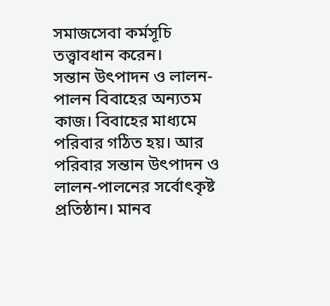সমাজসেবা কর্মসূচি তত্ত্বাবধান করেন।
সন্তান উৎপাদন ও লালন-পালন বিবাহের অন্যতম কাজ। বিবাহের মাধ্যমে পরিবার গঠিত হয়। আর পরিবার সন্তান উৎপাদন ও লালন-পালনের সর্বোৎকৃষ্ট প্রতিষ্ঠান। মানব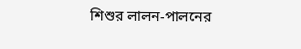শিশুর লালন-পালনের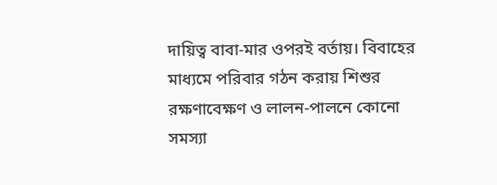দায়িত্ব বাবা-মার ওপরই বর্তায়। বিবাহের মাধ্যমে পরিবার গঠন করায় শিশুর রক্ষণাবেক্ষণ ও লালন-পালনে কোনো সমস্যা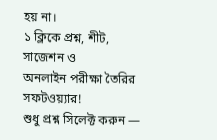হয় না।
১ ক্লিকে প্রশ্ন, শীট, সাজেশন ও
অনলাইন পরীক্ষা তৈরির সফটওয়্যার!
শুধু প্রশ্ন সিলেক্ট করুন —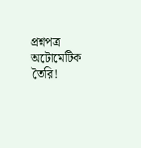প্রশ্নপত্র অটোমেটিক তৈরি!